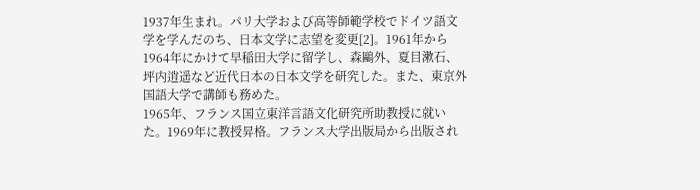1937年生まれ。パリ大学および高等師範学校でドイツ語文学を学んだのち、日本文学に志望を変更[2]。1961年から1964年にかけて早稲田大学に留学し、森鷗外、夏目漱石、坪内逍遥など近代日本の日本文学を研究した。また、東京外国語大学で講師も務めた。
1965年、フランス国立東洋言語文化研究所助教授に就いた。1969年に教授昇格。フランス大学出版局から出版され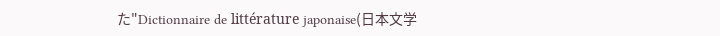た"Dictionnaire de littérature japonaise(日本文学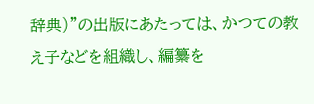辞典)"の出版にあたっては、かつての教え子などを組織し、編纂を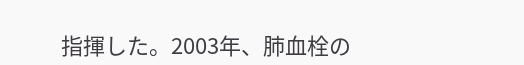指揮した。2003年、肺血栓の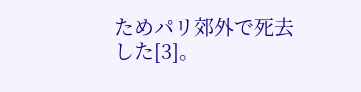ためパリ郊外で死去した[3]。